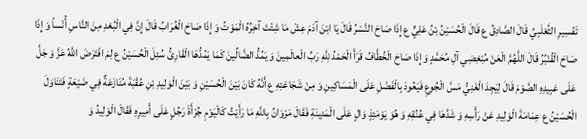تَفْسِيرِ الثَّعْلَبِيِّ قَالَ الصَّادِقُ ع قَالَ الْحُسَيْنُ بْنُ عَلِيٍّ ع إِذَا صَاحَ النَّسْرُ قَالَ يَا ابْنَ آدَمَ عِشْ مَا شِئْتَ آخِرُهُ الْمَوْتُ وَ إِذَا صَاحَ الْغُرَابُ قَالَ إِنَّ فِي الْبُعْدِ مِنَ النَّاسِ أُنْساً وَ إِذَا صَاحَ الْقُنْبُرُ قَالَ اللَّهُمَّ الْعَنْ مُبْغِضِي آلِ مُحَمَّدٍ وَ إِذَا صَاحَ الْخُطَّافُ قَرَأَ الْحَمْدُ لِلَّهِ رَبِّ الْعالَمِينَ وَ يَمُدُّ الضَّالِّينَ كَمَا يَمُدُّهَا الْقَارِئُ سُئِلَ الْحُسَيْنُ ع لِمَ افْتَرَضَ اللَّهُ عَزَّ وَ جَلَّ عَلَى عَبِيدِهِ الصَّوْمَ قَالَ لِيَجِدَ الْغَنِيُّ مَسَّ الْجُوعِ فَيَعُودَ بِالْفَضْلِ عَلَى الْمَسَاكِينِ وَ مِنْ شَجَاعَتِهِ ع أَنَّهُ كَانَ بَيْنَ الْحُسَيْنِ وَ بَيْنَ الْوَلِيدِ بْنِ عُقْبَةَ مُنَازَعَةٌ فِي ضَيْعَةٍ فَتَنَاوَلَ الْحُسَيْنُ ع عِمَامَةَ الْوَلِيدِ عَنْ رَأْسِهِ وَ شَدَّهَا فِي عُنُقِهِ وَ هُوَ يَوْمَئِذٍ وَالٍ عَلَى الْمَدِينَةِ فَقَالَ مَرْوَانُ بِاللَّهِ مَا رَأَيْتُ كَالْيَوْمِ جُرْأَةَ رَجُلٍ عَلَى أَمِيرِهِ فَقَالَ الْوَلِيدُ وَ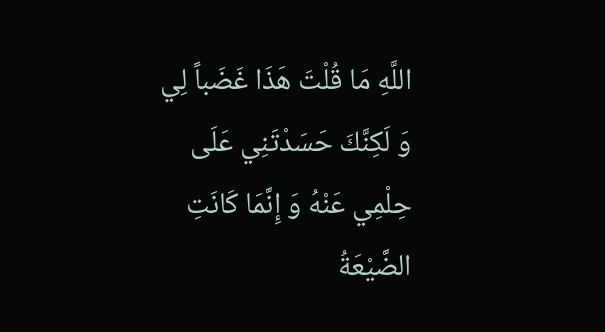اللَّهِ مَا قُلْتَ هَذَا غَضَباً لِي وَ لَكِنَّكَ حَسَدْتَنِي عَلَى حِلْمِي عَنْهُ وَ إِنَّمَا كَانَتِ الضَّيْعَةُ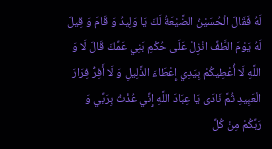لَهُ فَقَالَ الْحُسَيْنُ الضَّيْعَةُ لَكَ يَا وَلِيدُ وَ قَامَ وَ قِيلَ لَهُ يَوْمَ الطَّفِّ انْزِلْ عَلَى حُكْمِ بَنِي عَمِّكَ قَالَ لَا وَ اللَّهِ لَا أُعْطِيكُمْ بِيَدِي إِعْطَاءَ الذَّلِيلِ وَ لَا أَفِرُّ فِرَارَ الْعَبِيدِ ثُمَّ نَادَى يَا عِبَادَ اللَّهِ إِنِّي عُذْتُ بِرَبِّي وَ رَبِّكُمْ مِنْ كُلِّ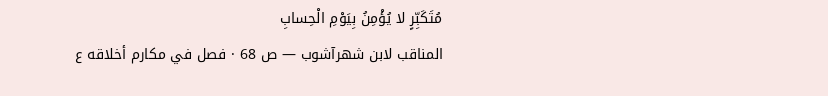مُتَكَبِّرٍ لا يُؤْمِنُ بِيَوْمِ الْحِسابِ
المناقب لابن شهرآشوب — ص 68 · فصل في مكارم أخلاقه ع